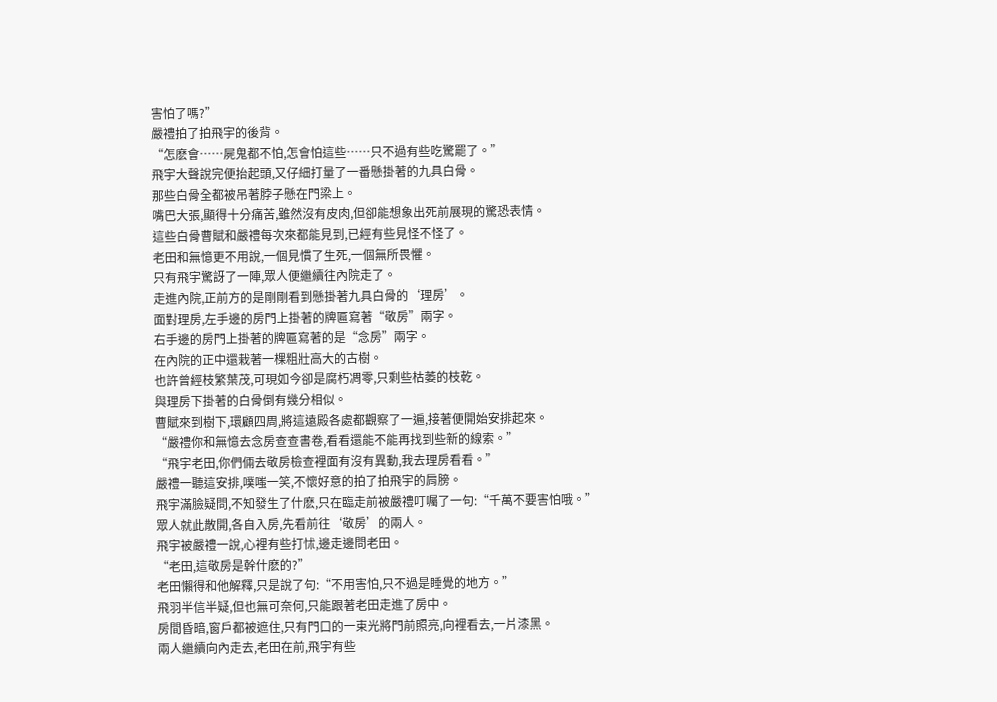害怕了嗎?”
嚴禮拍了拍飛宇的後背。
“怎麽會……屍鬼都不怕,怎會怕這些……只不過有些吃驚罷了。”
飛宇大聲說完便抬起頭,又仔細打量了一番懸掛著的九具白骨。
那些白骨全都被吊著脖子懸在門梁上。
嘴巴大張,顯得十分痛苦,雖然沒有皮肉,但卻能想象出死前展現的驚恐表情。
這些白骨曹賦和嚴禮每次來都能見到,已經有些見怪不怪了。
老田和無憶更不用說,一個見慣了生死,一個無所畏懼。
只有飛宇驚訝了一陣,眾人便繼續往內院走了。
走進內院,正前方的是剛剛看到懸掛著九具白骨的‘理房’。
面對理房,左手邊的房門上掛著的牌匾寫著“敬房”兩字。
右手邊的房門上掛著的牌匾寫著的是“念房”兩字。
在內院的正中還栽著一棵粗壯高大的古樹。
也許曾經枝繁葉茂,可現如今卻是腐朽凋零,只剩些枯萎的枝乾。
與理房下掛著的白骨倒有幾分相似。
曹賦來到樹下,環顧四周,將這遠殿各處都觀察了一遍,接著便開始安排起來。
“嚴禮你和無憶去念房查查書卷,看看還能不能再找到些新的線索。”
“飛宇老田,你們倆去敬房檢查裡面有沒有異動,我去理房看看。”
嚴禮一聽這安排,噗嗤一笑,不懷好意的拍了拍飛宇的肩膀。
飛宇滿臉疑問,不知發生了什麽,只在臨走前被嚴禮叮囑了一句:“千萬不要害怕哦。”
眾人就此散開,各自入房,先看前往‘敬房’的兩人。
飛宇被嚴禮一說,心裡有些打怵,邊走邊問老田。
“老田,這敬房是幹什麽的?”
老田懶得和他解釋,只是說了句:“不用害怕,只不過是睡覺的地方。”
飛羽半信半疑,但也無可奈何,只能跟著老田走進了房中。
房間昏暗,窗戶都被遮住,只有門口的一束光將門前照亮,向裡看去,一片漆黑。
兩人繼續向內走去,老田在前,飛宇有些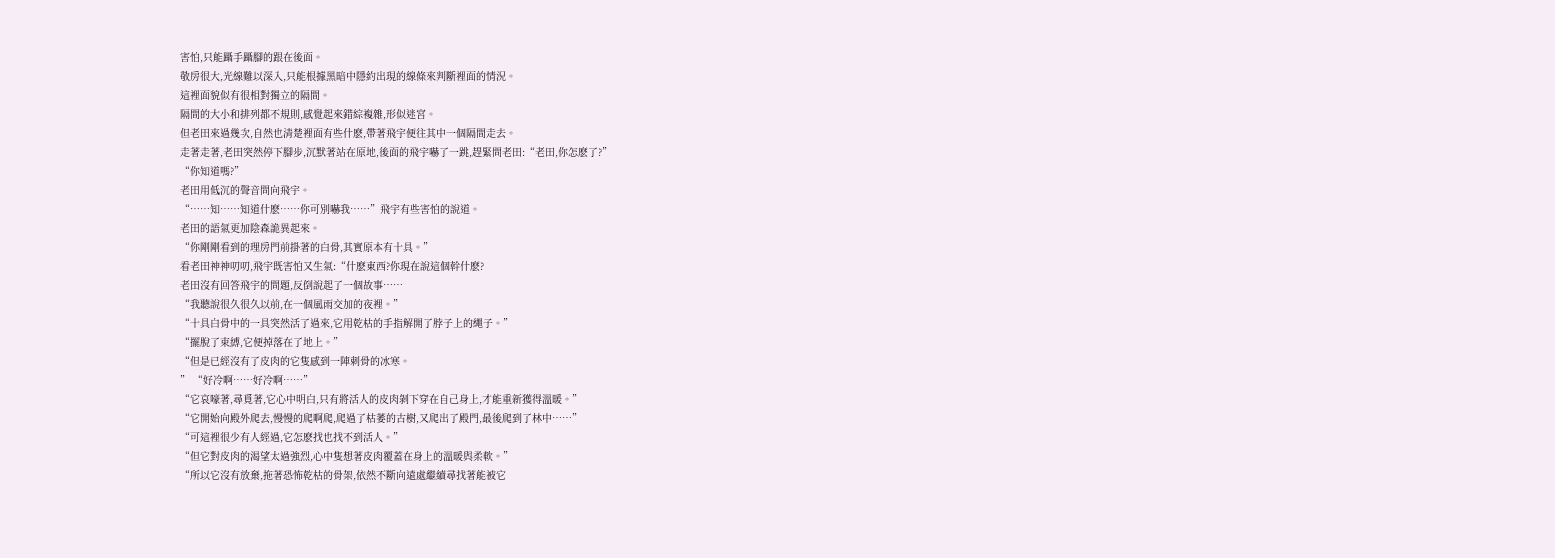害怕,只能躡手躡腳的跟在後面。
敬房很大,光線難以深入,只能根據黑暗中隱約出現的線條來判斷裡面的情況。
這裡面貌似有很相對獨立的隔間。
隔間的大小和排列都不規則,感覺起來錯綜複雜,形似迷宮。
但老田來過幾次,自然也清楚裡面有些什麽,帶著飛宇便往其中一個隔間走去。
走著走著,老田突然停下腳步,沉默著站在原地,後面的飛宇嚇了一跳,趕緊問老田:“老田,你怎麽了?”
“你知道嗎?”
老田用低沉的聲音問向飛宇。
“……知……知道什麽……你可別嚇我……”飛宇有些害怕的說道。
老田的語氣更加陰森詭異起來。
“你剛剛看到的理房門前掛著的白骨,其實原本有十具。”
看老田神神叨叨,飛宇既害怕又生氣:“什麽東西?你現在說這個幹什麽?
老田沒有回答飛宇的問題,反倒說起了一個故事……
“我聽說很久很久以前,在一個風雨交加的夜裡。”
“十具白骨中的一具突然活了過來,它用乾枯的手指解開了脖子上的繩子。”
“擺脫了束縛,它便掉落在了地上。”
“但是已經沒有了皮肉的它隻感到一陣刺骨的冰寒。
” “好冷啊……好冷啊……”
“它哀嚎著,尋覓著,它心中明白,只有將活人的皮肉剝下穿在自己身上,才能重新獲得溫暖。”
“它開始向殿外爬去,慢慢的爬啊爬,爬過了枯萎的古樹,又爬出了殿門,最後爬到了林中……”
“可這裡很少有人經過,它怎麽找也找不到活人。”
“但它對皮肉的渴望太過強烈,心中隻想著皮肉覆蓋在身上的溫暖與柔軟。”
“所以它沒有放棄,拖著恐怖乾枯的骨架,依然不斷向遠處繼續尋找著能被它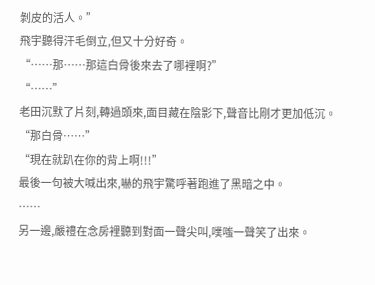剝皮的活人。”
飛宇聽得汗毛倒立,但又十分好奇。
“……那……那這白骨後來去了哪裡啊?”
“……”
老田沉默了片刻,轉過頭來,面目藏在陰影下,聲音比剛才更加低沉。
“那白骨……”
“現在就趴在你的背上啊!!!”
最後一句被大喊出來,嚇的飛宇驚呼著跑進了黑暗之中。
……
另一邊,嚴禮在念房裡聽到對面一聲尖叫,噗嗤一聲笑了出來。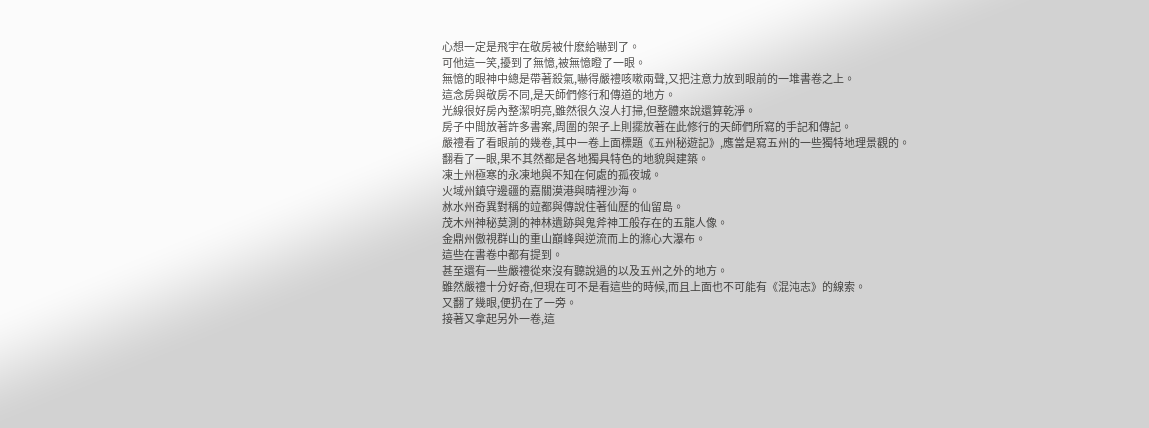心想一定是飛宇在敬房被什麽給嚇到了。
可他這一笑,擾到了無憶,被無憶瞪了一眼。
無憶的眼神中總是帶著殺氣,嚇得嚴禮咳嗽兩聲,又把注意力放到眼前的一堆書卷之上。
這念房與敬房不同,是天師們修行和傳道的地方。
光線很好房內整潔明亮,雖然很久沒人打掃,但整體來說還算乾淨。
房子中間放著許多書案,周圍的架子上則擺放著在此修行的天師們所寫的手記和傳記。
嚴禮看了看眼前的幾卷,其中一卷上面標題《五州秘遊記》,應當是寫五州的一些獨特地理景觀的。
翻看了一眼,果不其然都是各地獨具特色的地貌與建築。
凍土州極寒的永凍地與不知在何處的孤夜城。
火域州鎮守邊疆的嘉關漠港與晴裡沙海。
沝水州奇異對稱的竝都與傳說住著仙歷的仙留島。
茂木州神秘莫測的神林遺跡與鬼斧神工般存在的五龍人像。
金鼎州傲視群山的重山巔峰與逆流而上的滌心大瀑布。
這些在書卷中都有提到。
甚至還有一些嚴禮從來沒有聽說過的以及五州之外的地方。
雖然嚴禮十分好奇,但現在可不是看這些的時候,而且上面也不可能有《混沌志》的線索。
又翻了幾眼,便扔在了一旁。
接著又拿起另外一卷,這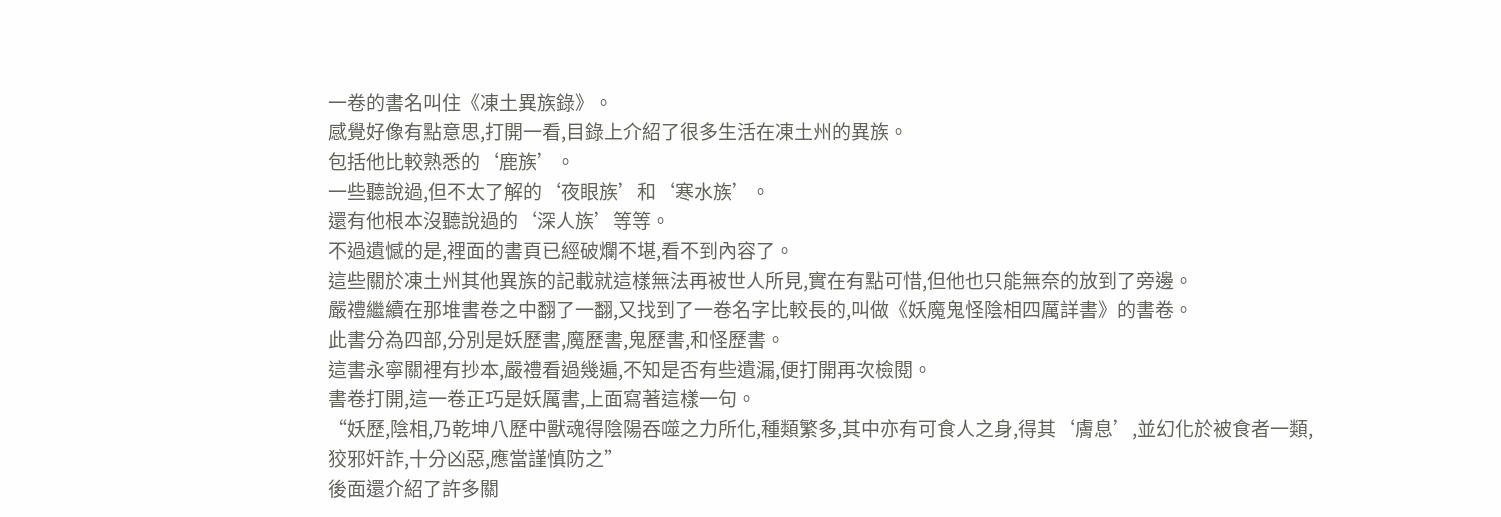一卷的書名叫住《凍土異族錄》。
感覺好像有點意思,打開一看,目錄上介紹了很多生活在凍土州的異族。
包括他比較熟悉的‘鹿族’。
一些聽說過,但不太了解的‘夜眼族’和‘寒水族’。
還有他根本沒聽說過的‘深人族’等等。
不過遺憾的是,裡面的書頁已經破爛不堪,看不到內容了。
這些關於凍土州其他異族的記載就這樣無法再被世人所見,實在有點可惜,但他也只能無奈的放到了旁邊。
嚴禮繼續在那堆書卷之中翻了一翻,又找到了一卷名字比較長的,叫做《妖魔鬼怪陰相四厲詳書》的書卷。
此書分為四部,分別是妖歷書,魔歷書,鬼歷書,和怪歷書。
這書永寧關裡有抄本,嚴禮看過幾遍,不知是否有些遺漏,便打開再次檢閱。
書卷打開,這一卷正巧是妖厲書,上面寫著這樣一句。
“妖歷,陰相,乃乾坤八歷中獸魂得陰陽吞噬之力所化,種類繁多,其中亦有可食人之身,得其‘膚息’,並幻化於被食者一類,狡邪奸詐,十分凶惡,應當謹慎防之”
後面還介紹了許多關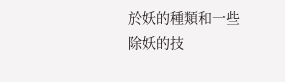於妖的種類和一些除妖的技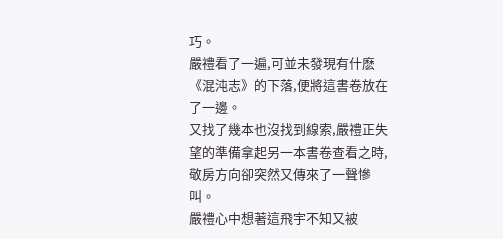巧。
嚴禮看了一遍,可並未發現有什麽《混沌志》的下落,便將這書卷放在了一邊。
又找了幾本也沒找到線索,嚴禮正失望的準備拿起另一本書卷查看之時,敬房方向卻突然又傳來了一聲慘叫。
嚴禮心中想著這飛宇不知又被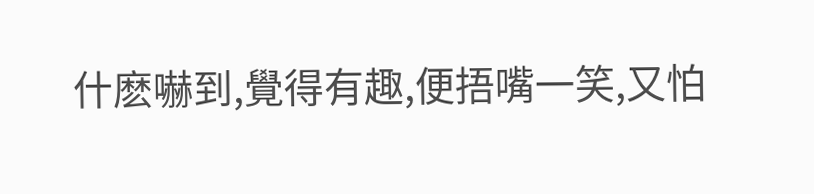什麽嚇到,覺得有趣,便捂嘴一笑,又怕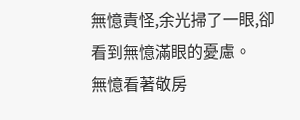無憶責怪,余光掃了一眼,卻看到無憶滿眼的憂慮。
無憶看著敬房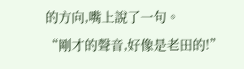的方向,嘴上說了一句。
“剛才的聲音,好像是老田的!”